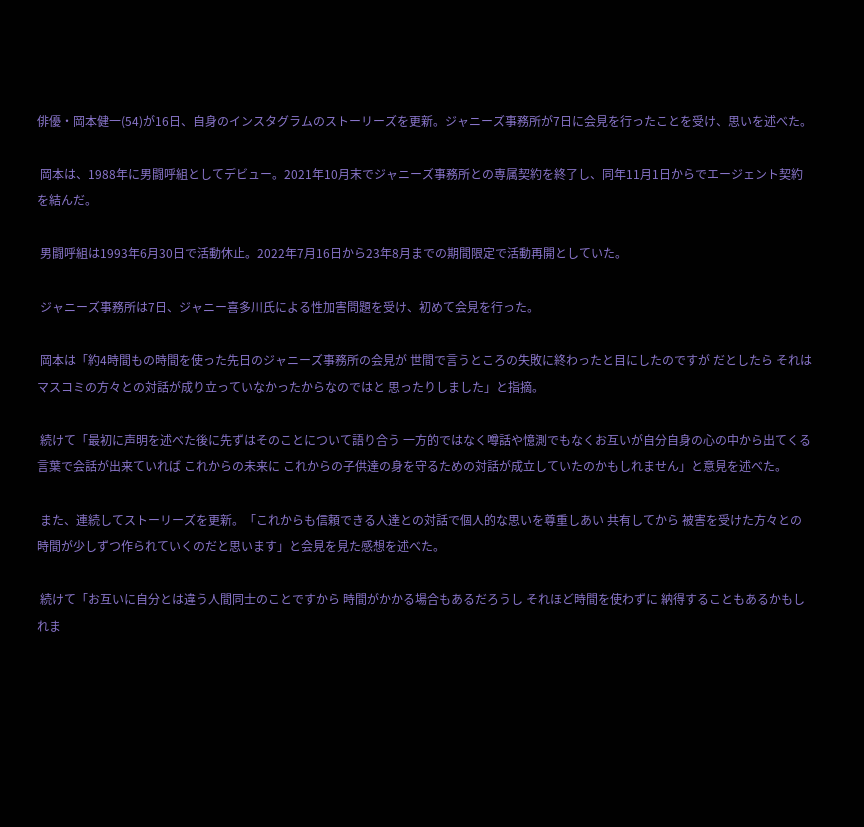俳優・岡本健一(54)が16日、自身のインスタグラムのストーリーズを更新。ジャニーズ事務所が7日に会見を行ったことを受け、思いを述べた。

 岡本は、1988年に男闘呼組としてデビュー。2021年10月末でジャニーズ事務所との専属契約を終了し、同年11月1日からでエージェント契約を結んだ。

 男闘呼組は1993年6月30日で活動休止。2022年7月16日から23年8月までの期間限定で活動再開としていた。

 ジャニーズ事務所は7日、ジャニー喜多川氏による性加害問題を受け、初めて会見を行った。

 岡本は「約4時間もの時間を使った先日のジャニーズ事務所の会見が 世間で言うところの失敗に終わったと目にしたのですが だとしたら それはマスコミの方々との対話が成り立っていなかったからなのではと 思ったりしました」と指摘。

 続けて「最初に声明を述べた後に先ずはそのことについて語り合う 一方的ではなく噂話や憶測でもなくお互いが自分自身の心の中から出てくる言葉で会話が出来ていれば これからの未来に これからの子供達の身を守るための対話が成立していたのかもしれません」と意見を述べた。

 また、連続してストーリーズを更新。「これからも信頼できる人達との対話で個人的な思いを尊重しあい 共有してから 被害を受けた方々との時間が少しずつ作られていくのだと思います」と会見を見た感想を述べた。

 続けて「お互いに自分とは違う人間同士のことですから 時間がかかる場合もあるだろうし それほど時間を使わずに 納得することもあるかもしれま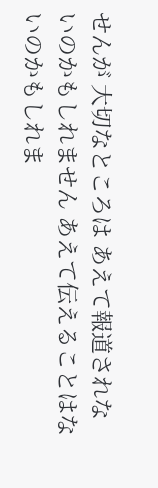せんが 大切なところは あえて報道されないのかもしれません あえて伝えることはないのかもしれま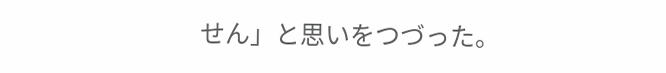せん」と思いをつづった。